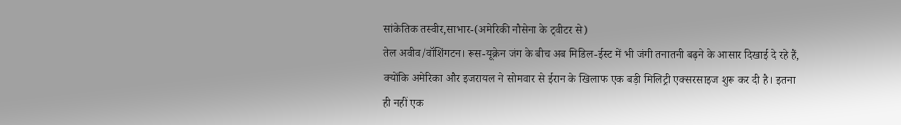सांकेतिक तस्वीर,साभार-(अमेरिकी नौसेना के ट्वीटर से)
तेल अवीव/वॉशिंगटन। रूस-यूक्रेन जंग के बीच अब मिडिल-ईस्ट में भी जंगी तनातनी बढ़ने के आसार दिखाई दे रहे हैं, क्योंकि अमेरिका और इजरायल ने सोमवार से ईरान के खिलाफ एक बड़ी मिलिट्री एक्सरसाइज शुरू कर दी है। इतना ही नहीं एक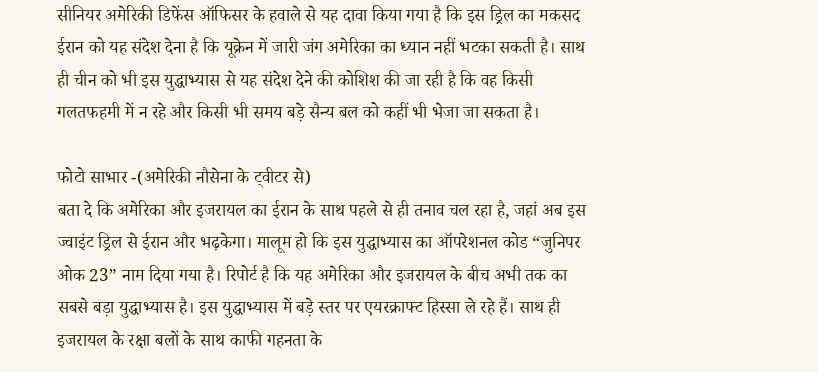सीनियर अमेरिकी डिफेंस ऑफिसर के हवाले से यह दावा किया गया है कि इस ड्रिल का मकसद ईरान को यह संदेश देना है कि यूक्रेन में जारी जंग अमेरिका का ध्यान नहीं भटका सकती है। साथ ही चीन को भी इस युद्धाभ्यास से यह संदेश देने की कोशिश की जा रही है कि वह किसी गलतफहमी में न रहे और किसी भी समय बड़े सैन्य बल को कहीं भी भेजा जा सकता है।

फोटो साभार -(अमेरिकी नौसेना के ट्वीटर से)
बता दे कि अमेरिका और इजरायल का ईरान के साथ पहले से ही तनाव चल रहा है, जहां अब इस ज्वाइंट ड्रिल से ईरान और भढ़केगा। मालूम हो कि इस युद्धाभ्यास का ऑपरेशनल कोड “जुनिपर ओक 23” नाम दिया गया है। रिपोर्ट है कि यह अमेरिका और इजरायल के बीच अभी तक का सबसे बड़ा युद्धाभ्यास है। इस युद्धाभ्यास में बड़े स्तर पर एयरक्राफ्ट हिस्सा ले रहे हैं। साथ ही इजरायल के रक्षा बलों के साथ काफी गहनता के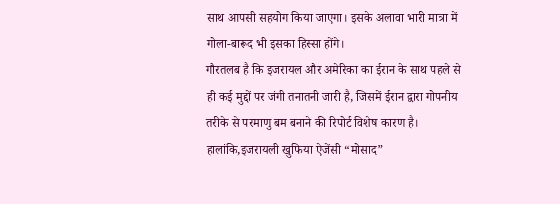साथ आपसी सहयोग किया जाएगा। इसके अलावा भारी मात्रा में गोला-बारूद भी इसका हिस्सा होंगे।
गौरतलब है कि इजरायल और अमेरिका का ईरान के साथ पहले से ही कई मुद्दों पर जंगी तनातनी जारी है, जिसमें ईरान द्वारा गोपनीय तरीके से परमाणु बम बनाने की रिपोर्ट विशेष कारण है। हालांकि,इजरायली खुफिया ऐजेंसी “मोसाद”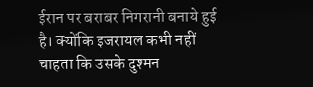ईरान पर बराबर निगरानी बनाये हुई है। क्योंकि इजरायल कभी नहीं चाहता कि उसके दुश्मन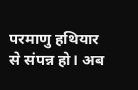परमाणु हथियार से संपन्न हो। अब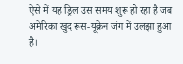ऐसे में यह ड्रिल उस समय शुरू हो रहा है जब अमेरिका खुद रूस-यूक्रेन जंग में उलझा हुआ है।